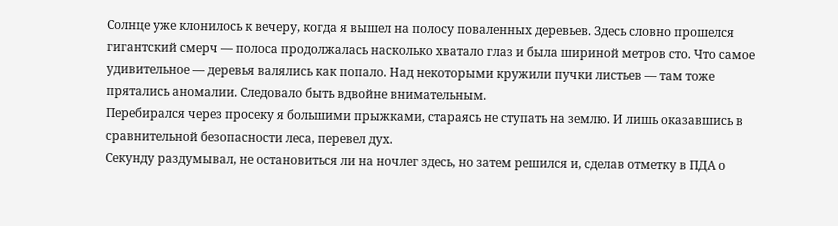Солнце уже клонилось к вечеру, когда я вышел на полосу поваленных деревьев. Здесь словно прошелся гигантский смерч — полоса продолжалась насколько хватало глаз и была шириной метров сто. Что самое удивительное — деревья валялись как попало. Над некоторыми кружили пучки листьев — там тоже прятались аномалии. Следовало быть вдвойне внимательным.
Перебирался через просеку я большими прыжками, стараясь не ступать на землю. И лишь оказавшись в сравнительной безопасности леса, перевел дух.
Секунду раздумывал, не остановиться ли на ночлег здесь, но затем решился и, сделав отметку в ПДА о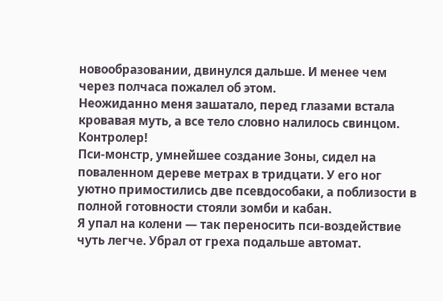новообразовании, двинулся дальше. И менее чем через полчаса пожалел об этом.
Неожиданно меня зашатало, перед глазами встала кровавая муть, а все тело словно налилось свинцом. Контролер!
Пси-монстр, умнейшее создание Зоны, сидел на поваленном дереве метрах в тридцати. У его ног уютно примостились две псевдособаки, а поблизости в полной готовности стояли зомби и кабан.
Я упал на колени — так переносить пси-воздействие чуть легче. Убрал от греха подальше автомат.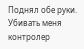Поднял обе руки. Убивать меня контролер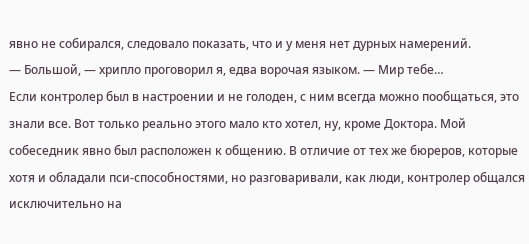явно не собирался, следовало показать, что и у меня нет дурных намерений.
— Большой, — хрипло проговорил я, едва ворочая языком. — Мир тебе…
Если контролер был в настроении и не голоден, с ним всегда можно пообщаться, это знали все. Вот только реально этого мало кто хотел, ну, кроме Доктора. Мой собеседник явно был расположен к общению. В отличие от тех же бюреров, которые хотя и обладали пси-способностями, но разговаривали, как люди, контролер общался исключительно на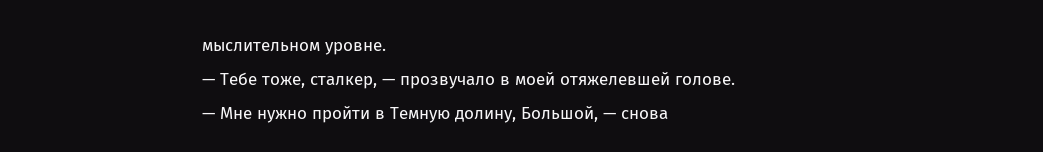мыслительном уровне.
— Тебе тоже, сталкер, — прозвучало в моей отяжелевшей голове.
— Мне нужно пройти в Темную долину, Большой, — снова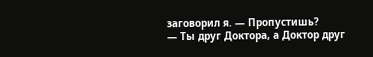заговорил я. — Пропустишь?
— Ты друг Доктора, а Доктор друг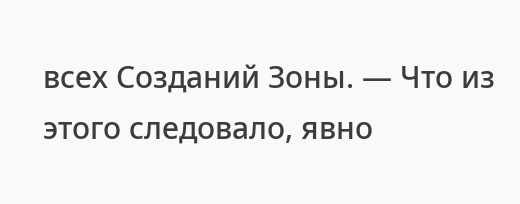всех Созданий Зоны. — Что из этого следовало, явно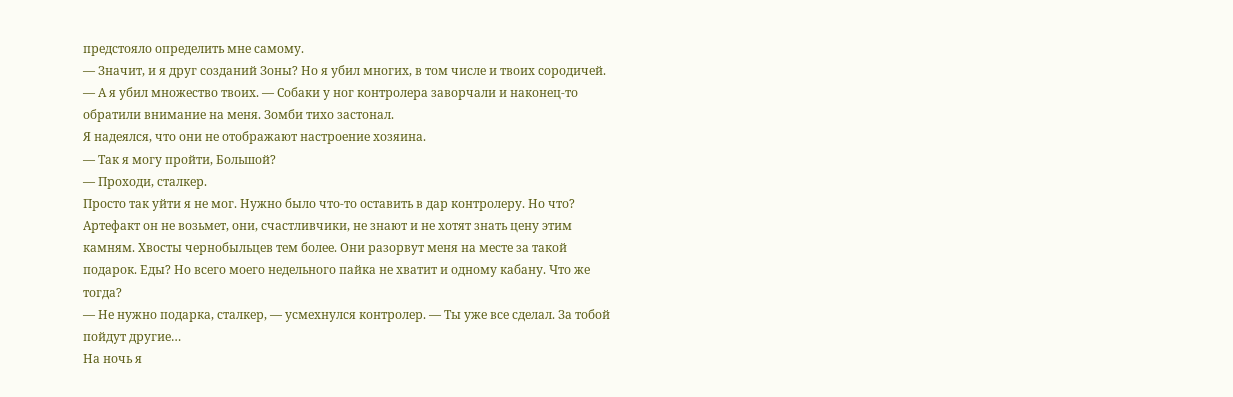предстояло определить мне самому.
— Значит, и я друг созданий Зоны? Но я убил многих, в том числе и твоих сородичей.
— А я убил множество твоих. — Собаки у ног контролера заворчали и наконец-то обратили внимание на меня. Зомби тихо застонал.
Я надеялся, что они не отображают настроение хозяина.
— Так я могу пройти, Большой?
— Проходи, сталкер.
Просто так уйти я не мог. Нужно было что-то оставить в дар контролеру. Но что? Артефакт он не возьмет, они, счастливчики, не знают и не хотят знать цену этим камням. Хвосты чернобыльцев тем более. Они разорвут меня на месте за такой подарок. Еды? Но всего моего недельного пайка не хватит и одному кабану. Что же тогда?
— Не нужно подарка, сталкер, — усмехнулся контролер. — Ты уже все сделал. За тобой пойдут другие…
На ночь я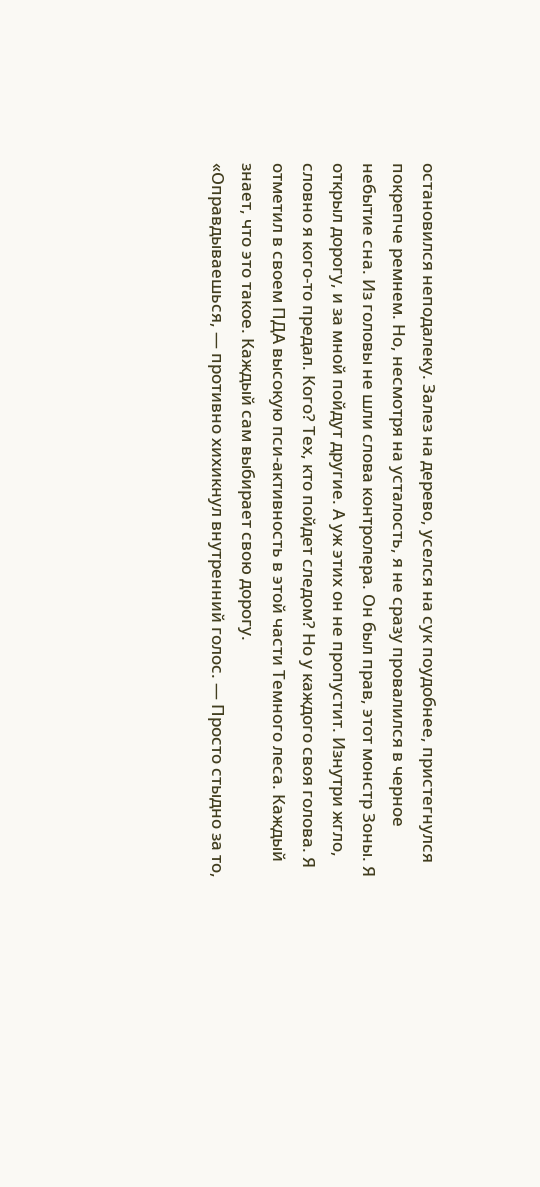остановился неподалеку. Залез на дерево, уселся на сук поудобнее, пристегнулся покрепче ремнем. Но, несмотря на усталость, я не сразу провалился в черное небытие сна. Из головы не шли слова контролера. Он был прав, этот монстр Зоны. Я открыл дорогу, и за мной пойдут другие. А уж этих он не пропустит. Изнутри жгло, словно я кого-то предал. Кого? Тех, кто пойдет следом? Но у каждого своя голова. Я отметил в своем ПДА высокую пси-активность в этой части Темного леса. Каждый знает, что это такое. Каждый сам выбирает свою дорогу.
«Оправдываешься, — противно хихикнул внутренний голос. — Просто стыдно за то,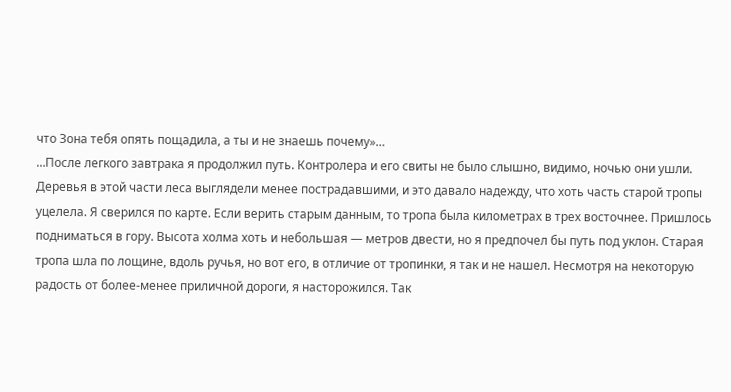что Зона тебя опять пощадила, а ты и не знаешь почему»…
…После легкого завтрака я продолжил путь. Контролера и его свиты не было слышно, видимо, ночью они ушли.
Деревья в этой части леса выглядели менее пострадавшими, и это давало надежду, что хоть часть старой тропы уцелела. Я сверился по карте. Если верить старым данным, то тропа была километрах в трех восточнее. Пришлось подниматься в гору. Высота холма хоть и небольшая — метров двести, но я предпочел бы путь под уклон. Старая тропа шла по лощине, вдоль ручья, но вот его, в отличие от тропинки, я так и не нашел. Несмотря на некоторую радость от более-менее приличной дороги, я насторожился. Так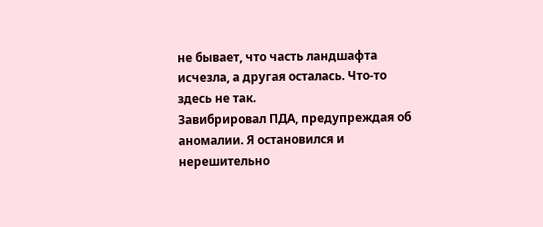не бывает, что часть ландшафта исчезла, а другая осталась. Что-то здесь не так.
Завибрировал ПДА, предупреждая об аномалии. Я остановился и нерешительно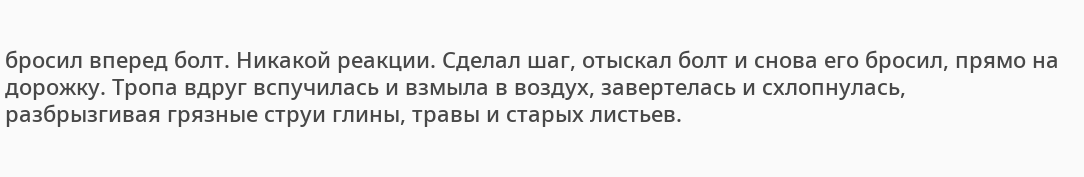бросил вперед болт. Никакой реакции. Сделал шаг, отыскал болт и снова его бросил, прямо на дорожку. Тропа вдруг вспучилась и взмыла в воздух, завертелась и схлопнулась, разбрызгивая грязные струи глины, травы и старых листьев.